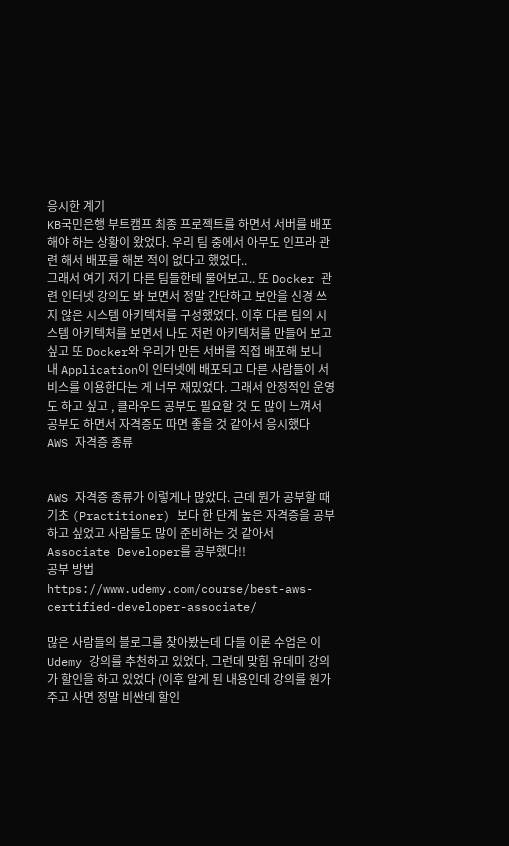응시한 계기
KB국민은행 부트캠프 최종 프로젝트를 하면서 서버를 배포해야 하는 상황이 왔었다. 우리 팀 중에서 아무도 인프라 관련 해서 배포를 해본 적이 없다고 했었다..
그래서 여기 저기 다른 팀들한테 물어보고.. 또 Docker 관련 인터넷 강의도 봐 보면서 정말 간단하고 보안을 신경 쓰지 않은 시스템 아키텍처를 구성했었다. 이후 다른 팀의 시스템 아키텍처를 보면서 나도 저런 아키텍처를 만들어 보고 싶고 또 Docker와 우리가 만든 서버를 직접 배포해 보니 내 Application이 인터넷에 배포되고 다른 사람들이 서비스를 이용한다는 게 너무 재밌었다. 그래서 안정적인 운영도 하고 싶고 , 클라우드 공부도 필요할 것 도 많이 느껴서 공부도 하면서 자격증도 따면 좋을 것 같아서 응시했다
AWS 자격증 종류


AWS 자격증 종류가 이렇게나 많았다. 근데 뭔가 공부할 때 기초 (Practitioner) 보다 한 단계 높은 자격증을 공부하고 싶었고 사람들도 많이 준비하는 것 같아서 Associate Developer를 공부했다!!
공부 방법
https://www.udemy.com/course/best-aws-certified-developer-associate/

많은 사람들의 블로그를 찾아봤는데 다들 이론 수업은 이 Udemy 강의를 추천하고 있었다. 그런데 맞힘 유데미 강의가 할인을 하고 있었다 (이후 알게 된 내용인데 강의를 원가 주고 사면 정말 비싼데 할인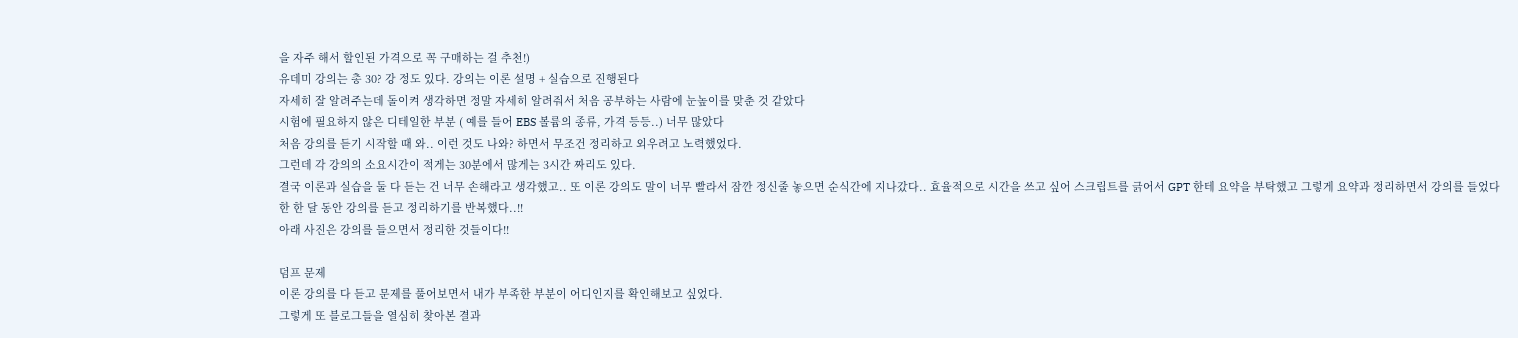을 자주 해서 할인된 가격으로 꼭 구매하는 걸 추천!)
유데미 강의는 총 30? 강 정도 있다. 강의는 이론 설명 + 실습으로 진행된다
자세히 잘 알려주는데 돌이켜 생각하면 정말 자세히 알려줘서 처음 공부하는 사람에 눈높이를 맞춘 것 같았다
시험에 필요하지 않은 디테일한 부분 ( 예를 들어 EBS 볼륨의 종류, 가격 등등..) 너무 많았다
처음 강의를 듣기 시작할 때 와.. 이런 것도 나와? 하면서 무조건 정리하고 외우려고 노력했었다.
그런데 각 강의의 소요시간이 적게는 30분에서 많게는 3시간 짜리도 있다.
결국 이론과 실습을 둘 다 듣는 건 너무 손해라고 생각했고.. 또 이론 강의도 말이 너무 빨라서 잠깐 정신줄 놓으면 순식간에 지나갔다.. 효율적으로 시간을 쓰고 싶어 스크립트를 긁어서 GPT 한테 요약을 부탁했고 그렇게 요약과 정리하면서 강의를 들었다
한 한 달 동안 강의를 듣고 정리하기를 반복했다..!!
아래 사진은 강의를 들으면서 정리한 것들이다!!

덤프 문제
이론 강의를 다 듣고 문제를 풀어보면서 내가 부족한 부분이 어디인지를 확인해보고 싶었다.
그렇게 또 블로그들을 열심히 찾아본 결과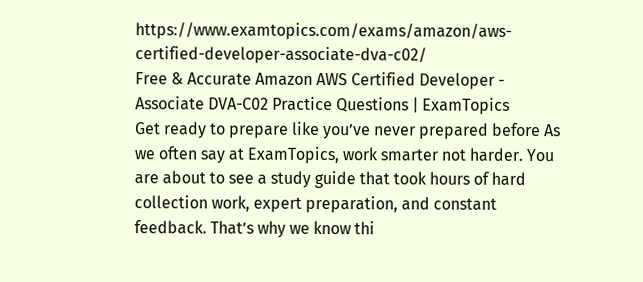https://www.examtopics.com/exams/amazon/aws-certified-developer-associate-dva-c02/
Free & Accurate Amazon AWS Certified Developer - Associate DVA-C02 Practice Questions | ExamTopics
Get ready to prepare like you’ve never prepared before As we often say at ExamTopics, work smarter not harder. You are about to see a study guide that took hours of hard collection work, expert preparation, and constant feedback. That’s why we know thi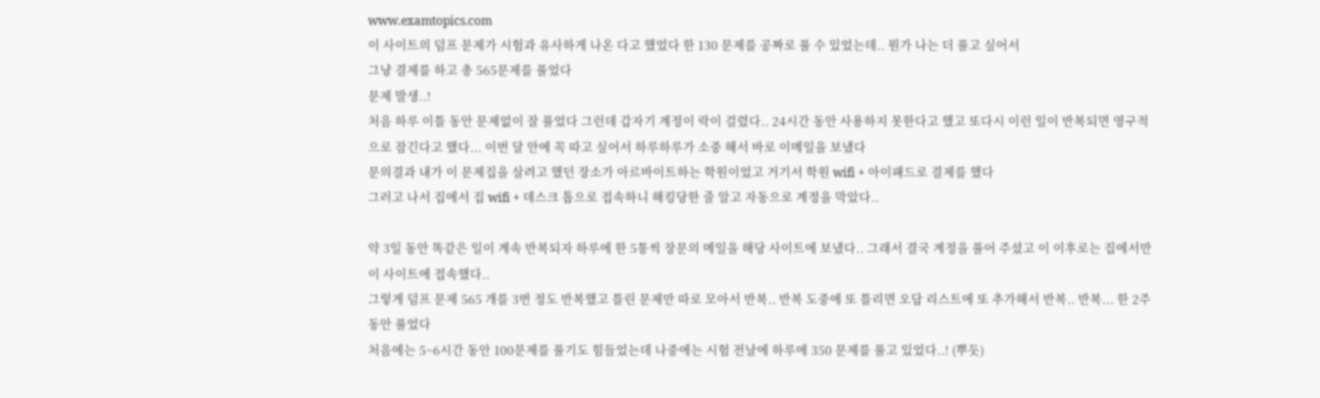www.examtopics.com
이 사이트의 덤프 문제가 시험과 유사하게 나온 다고 했었다 한 130 문제를 공짜로 풀 수 있었는데.. 뭔가 나는 더 풀고 싶어서
그냥 결제를 하고 총 565문제를 풀었다
문제 발생..!
처음 하루 이틀 동안 문제없이 잘 풀었다 그런데 갑자기 계정이 락이 걸렸다.. 24시간 동안 사용하지 못한다고 했고 또다시 이런 일이 반복되면 영구적으로 잠긴다고 했다... 이번 달 안에 꼭 따고 싶어서 하루하루가 소중 해서 바로 이메일을 보냈다
문의결과 내가 이 문제집을 살려고 했던 장소가 아르바이트하는 학원이었고 거기서 학원 wifi + 아이패드로 결제를 했다
그러고 나서 집에서 집 wifi + 데스크 톱으로 접속하니 해킹당한 줄 알고 자동으로 계정을 막았다..

약 3일 동안 똑같은 일이 계속 반복되자 하루에 한 5통씩 장문의 메일을 해당 사이트에 보냈다.. 그래서 결국 계정을 풀어 주셨고 이 이후로는 집에서만 이 사이트에 접속했다..
그렇게 덤프 문제 565 개를 3번 정도 반복했고 틀린 문제만 따로 모아서 반복.. 반복 도중에 또 틀리면 오답 리스트에 또 추가해서 반복.. 반복... 한 2주 동안 풀었다
처음에는 5~6시간 동안 100문제를 풀기도 힘들었는데 나중에는 시험 전날에 하루에 350 문제를 풀고 있었다..! (뿌듯)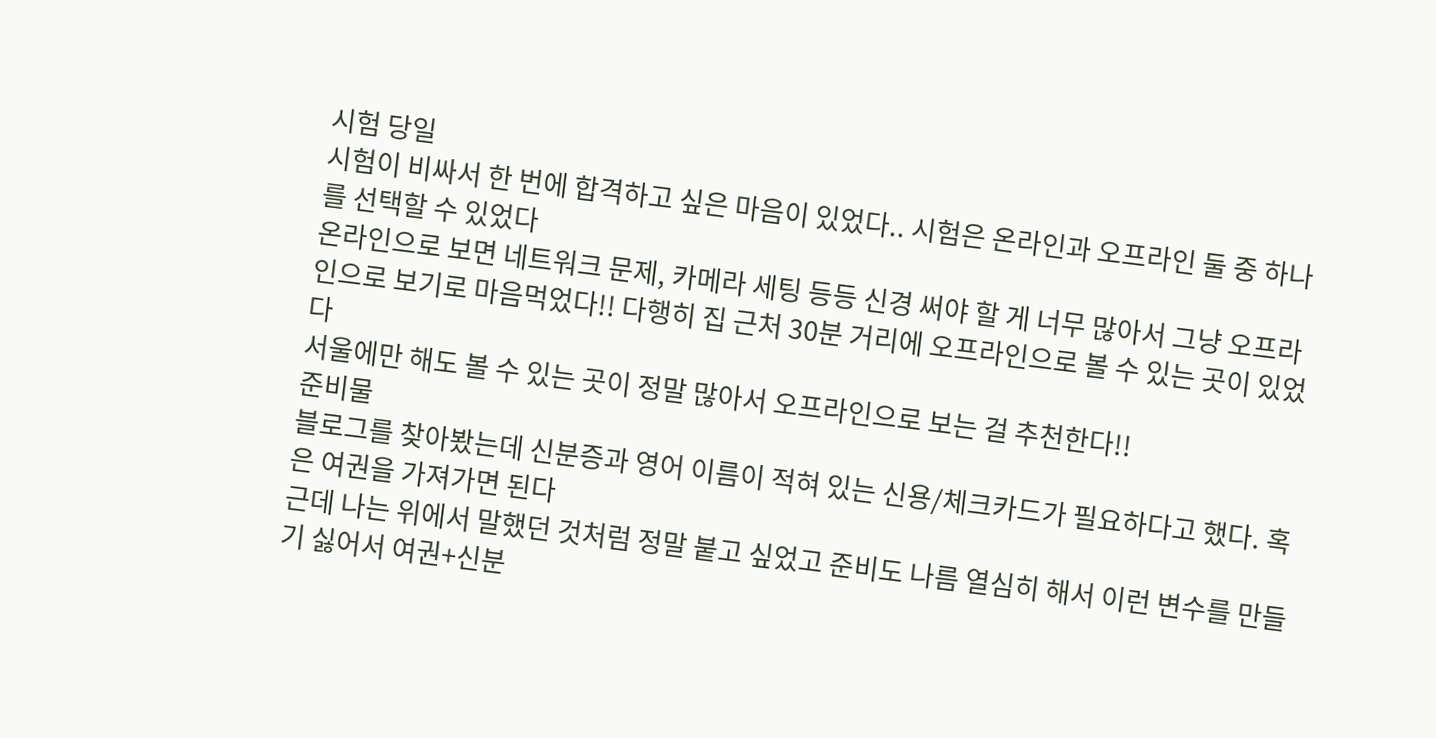시험 당일
시험이 비싸서 한 번에 합격하고 싶은 마음이 있었다.. 시험은 온라인과 오프라인 둘 중 하나를 선택할 수 있었다
온라인으로 보면 네트워크 문제, 카메라 세팅 등등 신경 써야 할 게 너무 많아서 그냥 오프라인으로 보기로 마음먹었다!! 다행히 집 근처 30분 거리에 오프라인으로 볼 수 있는 곳이 있었다
서울에만 해도 볼 수 있는 곳이 정말 많아서 오프라인으로 보는 걸 추천한다!!
준비물
블로그를 찾아봤는데 신분증과 영어 이름이 적혀 있는 신용/체크카드가 필요하다고 했다. 혹은 여권을 가져가면 된다
근데 나는 위에서 말했던 것처럼 정말 붙고 싶었고 준비도 나름 열심히 해서 이런 변수를 만들기 싫어서 여권+신분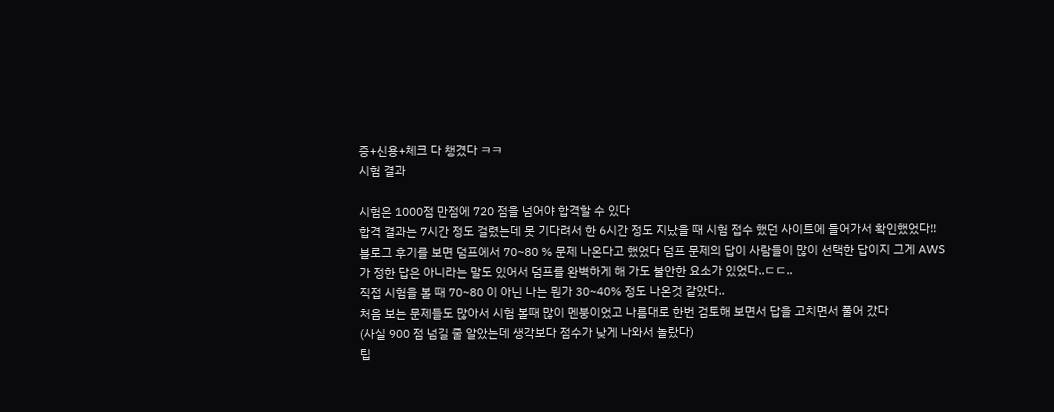증+신용+체크 다 챙겼다 ㅋㅋ
시험 결과

시험은 1000점 만점에 720 점을 넘어야 합격할 수 있다
합격 결과는 7시간 정도 걸렸는데 못 기다려서 한 6시간 정도 지났을 때 시험 접수 했던 사이트에 들어가서 확인했었다!!
블로그 후기를 보면 덤프에서 70~80 % 문제 나온다고 했었다 덤프 문제의 답이 사람들이 많이 선택한 답이지 그게 AWS가 정한 답은 아니라는 말도 있어서 덤프를 완벽하게 해 가도 불안한 요소가 있었다..ㄷㄷ..
직접 시험을 볼 때 70~80 이 아닌 나는 뭔가 30~40% 정도 나온것 같았다..
처음 보는 문제들도 많아서 시험 볼때 많이 멘붕이었고 나름대로 한번 검토해 보면서 답을 고치면서 풀어 갔다
(사실 900 점 넘길 줄 알았는데 생각보다 점수가 낮게 나와서 놀랐다)
팁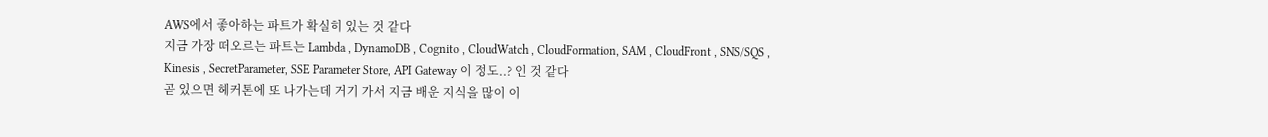AWS에서 좋아하는 파트가 확실히 있는 것 같다
지금 가장 떠오르는 파트는 Lambda , DynamoDB , Cognito , CloudWatch , CloudFormation, SAM , CloudFront , SNS/SQS , Kinesis , SecretParameter, SSE Parameter Store, API Gateway 이 정도..? 인 것 같다
곧 있으면 헤커톤에 또 나가는데 거기 가서 지금 배운 지식을 많이 이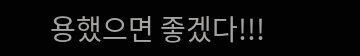용했으면 좋겠다!!!